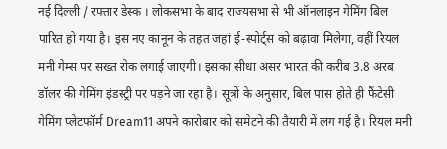नई दिल्ली / रफ्तार डेस्क । लोकसभा के बाद राज्यसभा से भी ऑनलाइन गेमिंग बिल पारित हो गया है। इस नए कानून के तहत जहां ई-स्पोर्ट्स को बढ़ावा मिलेगा, वहीं रियल मनी गेम्स पर सख्त रोक लगाई जाएगी। इसका सीधा असर भारत की करीब 3.8 अरब डॉलर की गेमिंग इंडस्ट्री पर पड़ने जा रहा है। सूत्रों के अनुसार, बिल पास होते ही फैंटेसी गेमिंग प्लेटफॉर्म Dream11 अपने कारोबार को समेटने की तैयारी में लग गई है। रियल मनी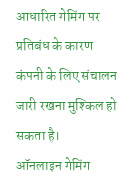आधारित गेमिंग पर प्रतिबंध के कारण कंपनी के लिए संचालन जारी रखना मुश्किल हो सकता है।
ऑनलाइन गेमिंग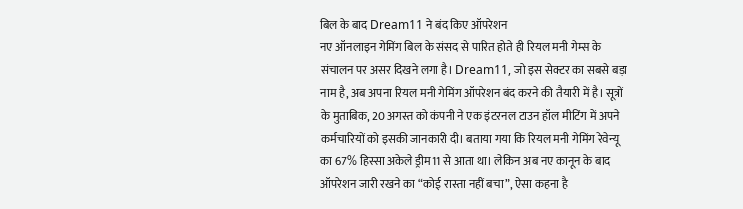बिल के बाद Dream11 ने बंद किए ऑपरेशन
नए ऑनलाइन गेमिंग बिल के संसद से पारित होते ही रियल मनी गेम्स के संचालन पर असर दिखने लगा है। Dream11, जो इस सेक्टर का सबसे बड़ा नाम है, अब अपना रियल मनी गेमिंग ऑपरेशन बंद करने की तैयारी में है। सूत्रों के मुताबिक, 20 अगस्त को कंपनी ने एक इंटरनल टाउन हॉल मीटिंग में अपने कर्मचारियों को इसकी जानकारी दी। बताया गया कि रियल मनी गेमिंग रेवेन्यू का 67% हिस्सा अकेले ड्रीम11 से आता था। लेकिन अब नए कानून के बाद ऑपरेशन जारी रखने का “कोई रास्ता नहीं बचा”, ऐसा कहना है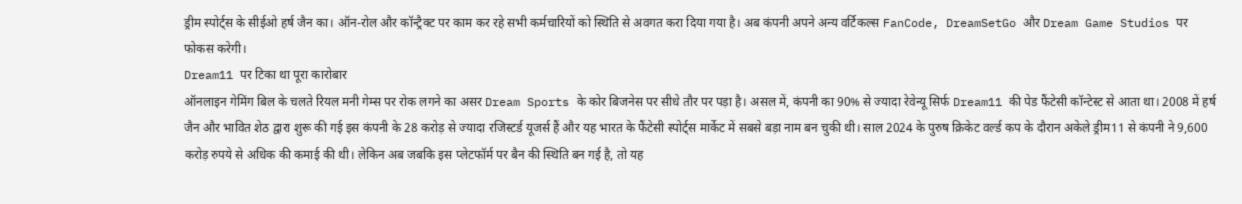ड्रीम स्पोर्ट्स के सीईओ हर्ष जैन का। ऑन-रोल और कॉन्ट्रैक्ट पर काम कर रहे सभी कर्मचारियों को स्थिति से अवगत करा दिया गया है। अब कंपनी अपने अन्य वर्टिकल्स FanCode, DreamSetGo और Dream Game Studios पर फोकस करेगी।
Dream11 पर टिका था पूरा कारोबार
ऑनलाइन गेमिंग बिल के चलते रियल मनी गेम्स पर रोक लगने का असर Dream Sports के कोर बिजनेस पर सीधे तौर पर पड़ा है। असल में, कंपनी का 90% से ज्यादा रेवेन्यू सिर्फ Dream11 की पेड फैंटेसी कॉन्टेस्ट से आता था। 2008 में हर्ष जैन और भावित शेठ द्वारा शुरू की गई इस कंपनी के 28 करोड़ से ज्यादा रजिस्टर्ड यूजर्स हैं और यह भारत के फैंटेसी स्पोर्ट्स मार्केट में सबसे बड़ा नाम बन चुकी थी। साल 2024 के पुरुष क्रिकेट वर्ल्ड कप के दौरान अकेले ड्रीम11 से कंपनी ने 9,600 करोड़ रुपये से अधिक की कमाई की थी। लेकिन अब जबकि इस प्लेटफॉर्म पर बैन की स्थिति बन गई है, तो यह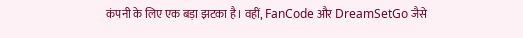कंपनी के लिए एक बड़ा झटका है। वहीं, FanCode और DreamSetGo जैसे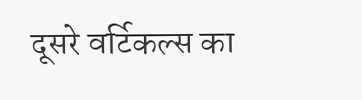दूसरे वर्टिकल्स का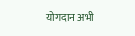योगदान अभी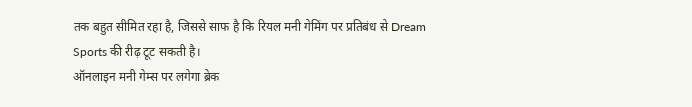तक बहुत सीमित रहा है, जिससे साफ है कि रियल मनी गेमिंग पर प्रतिबंध से Dream Sports की रीढ़ टूट सकती है।
ऑनलाइन मनी गेम्स पर लगेगा ब्रेक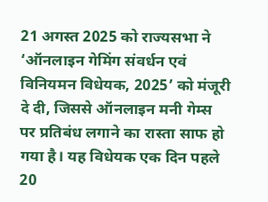21 अगस्त 2025 को राज्यसभा ने ‘ऑनलाइन गेमिंग संवर्धन एवं विनियमन विधेयक, 2025’ को मंजूरी दे दी, जिससे ऑनलाइन मनी गेम्स पर प्रतिबंध लगाने का रास्ता साफ हो गया है। यह विधेयक एक दिन पहले 20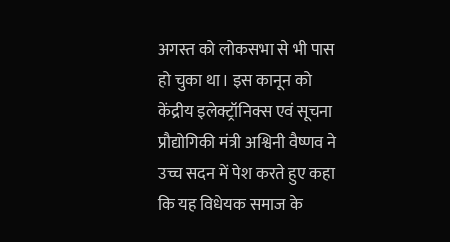अगस्त को लोकसभा से भी पास हो चुका था। इस कानून को केंद्रीय इलेक्ट्रॉनिक्स एवं सूचना प्रौद्योगिकी मंत्री अश्विनी वैष्णव ने उच्च सदन में पेश करते हुए कहा कि यह विधेयक समाज के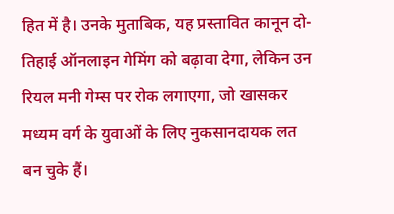हित में है। उनके मुताबिक, यह प्रस्तावित कानून दो-तिहाई ऑनलाइन गेमिंग को बढ़ावा देगा, लेकिन उन रियल मनी गेम्स पर रोक लगाएगा, जो खासकर मध्यम वर्ग के युवाओं के लिए नुकसानदायक लत बन चुके हैं।